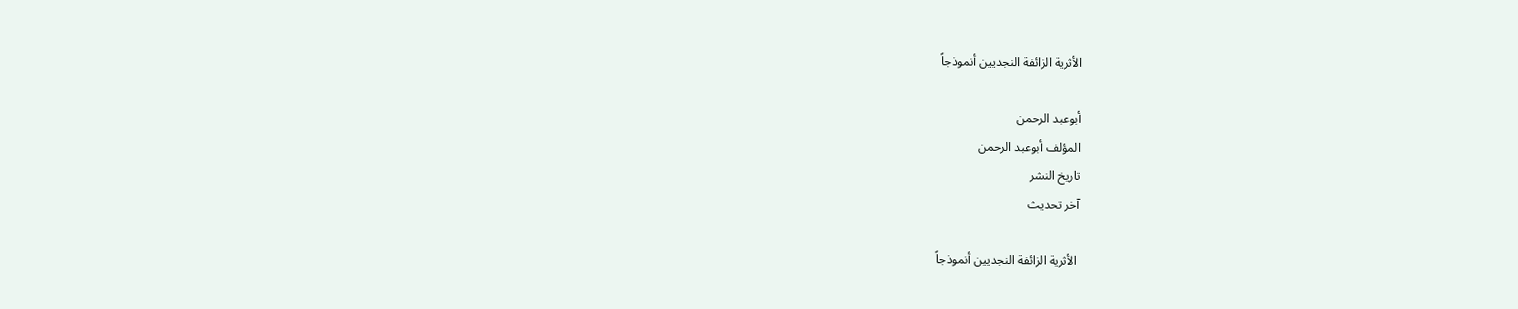الأثرية الزائفة النجديين أنموذجاً

أبوعبد الرحمن
المؤلف أبوعبد الرحمن
تاريخ النشر
آخر تحديث

 الأثرية الزائفة النجديين أنموذجاً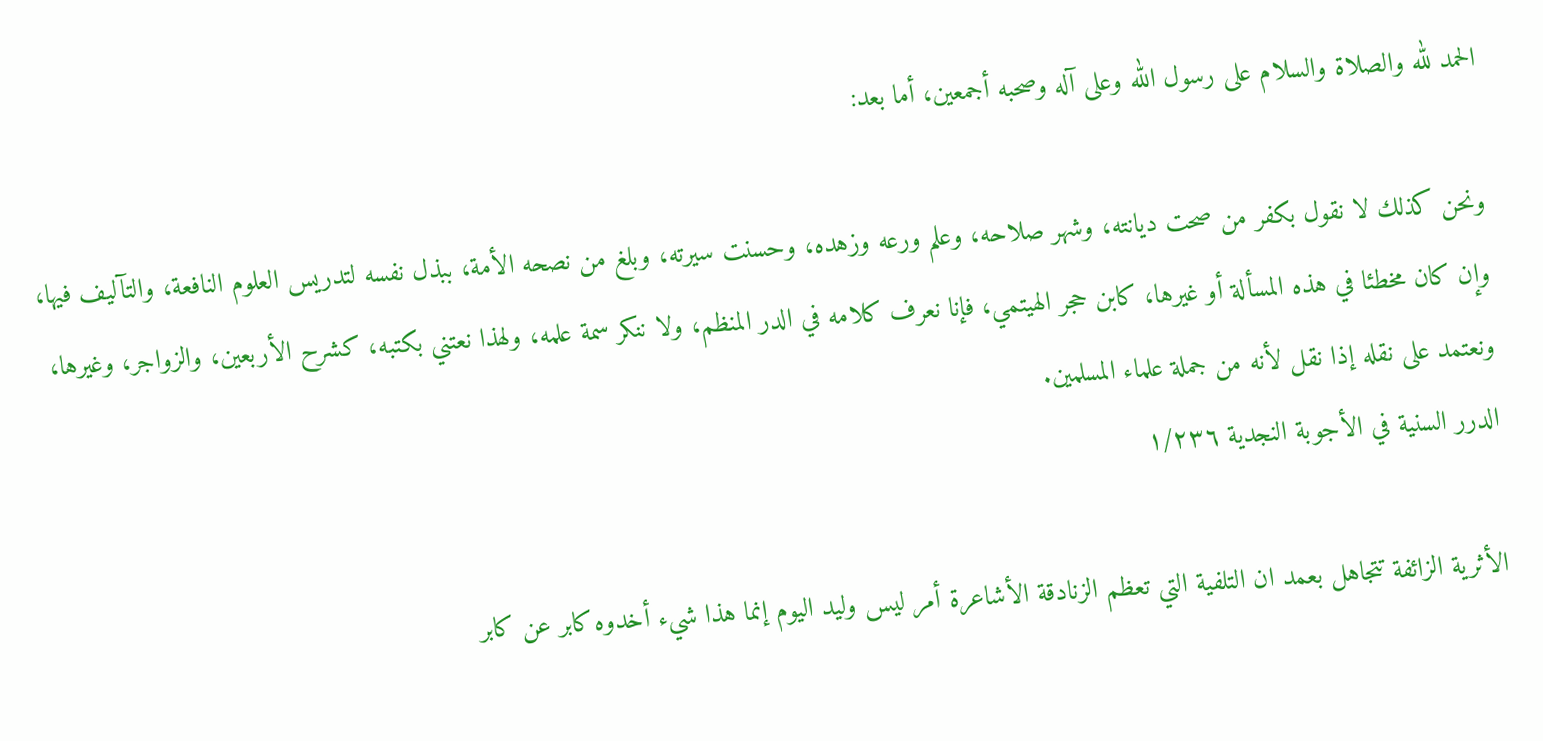الحمد لله والصلاة والسلام على رسول الله وعلى آله وصحبه أجمعين، أما بعد:

ونحن كذلك لا نقول بكفر من صحت ديانته، وشهر صلاحه، وعلم ورعه وزهده، وحسنت سيرته، وبلغ من نصحه الأمة، ببذل نفسه لتدريس العلوم النافعة، والتآليف فيها، وإن كان مخطئا في هذه المسألة أو غيرها، كابن حجر الهيتمي، فإنا نعرف كلامه في الدر المنظم، ولا ننكر سمة علمه، ولهذا نعتني بكتبه، كشرح الأربعين، والزواجر، وغيرها، ونعتمد على نقله إذا نقل لأنه من جملة علماء المسلمين.
الدرر السنية في الأجوبة النجدية ١/٢٣٦

الأثرية الزائفة تتجاهل بعمد ان التلفية التي تعظم الزنادقة الأشاعرة أمر ليس وليد اليوم إنما هذا شيء أخدوه كابر عن كابر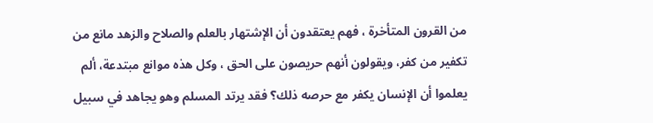من القرون المتأخرة ، فهم يعتقدون أن الإشتهار بالعلم والصلاح والزهد مانع من تكفير من كفر، ويقولون أنهم حريصون على الحق ، وكل هذه موانع مبتدعة، ألم يعلموا أن الإنسان يكفر مع حرصه ذلك؟ فقد يرتد المسلم وهو يجاهد في سبيل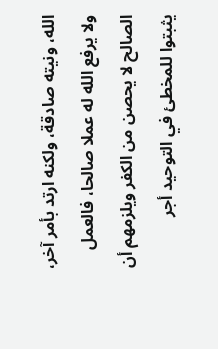الله، ونيته صادقة، ولكنه ارتد بأمر آخر، ولا يرفع الله له عملا صالحا، فالعمل الصالح لا يحصن من الكفر ويلزمهم أن يثبتوا للمخطئ في التوحيد أجر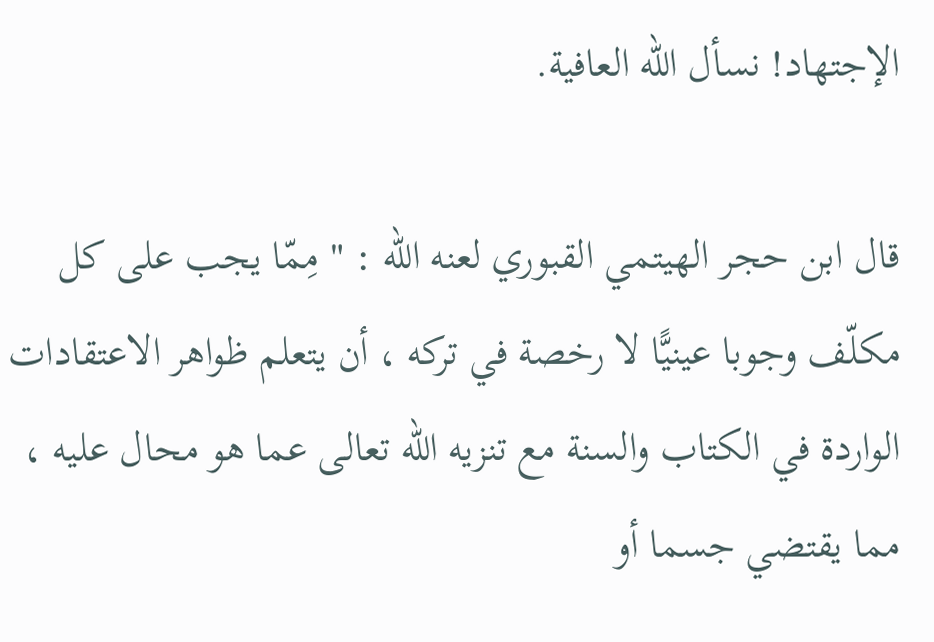الإجتهاد! نسأل الله العافية.

قال ابن حجر الهيتمي القبوري لعنه الله : " مِمّا يجب على كل مكلّف وجوبا عينيًّا لا رخصة في تركه ، أن يتعلم ظواهر الاعتقادات الواردة في الكتاب والسنة مع تنزيه الله تعالى عما هو محال عليه ، مما يقتضي جسما أو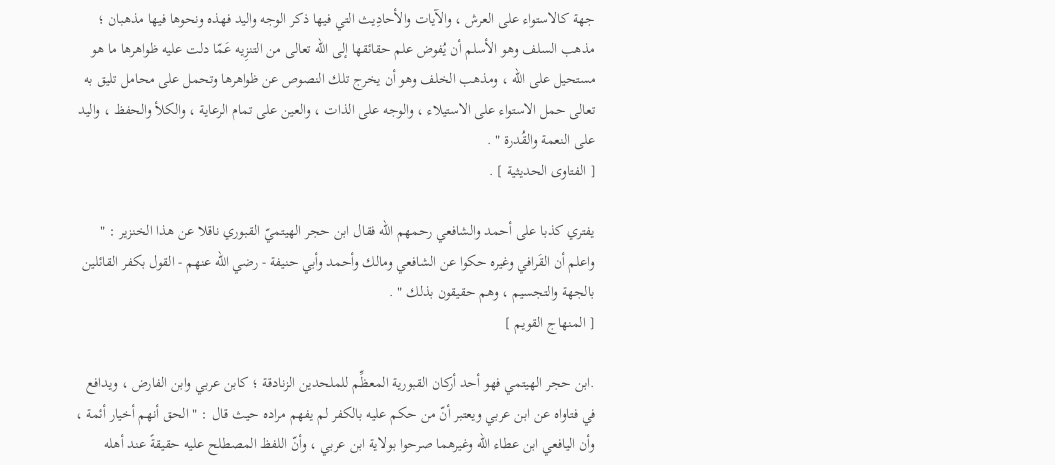جهة كالاستواء على العرش ، والآيات والأحادِيث التي فيها ذكر الوجه واليد فهذه ونحوها فيها مذهبان ؛ مذهب السلف وهو الأسلم أن يُفوض علم حقائقها إلى الله تعالى من التنزِيه عَمّا دلت عليه ظواهرها ما هو مستحيل على الله ، ومذهب الخلف وهو أن يخرج تلك النصوص عن ظواهرها وتحمل على محامل تليق به تعالى حمل الاستواء على الاستيلاء ، والوجه على الذات ، والعين على تمام الرعاية ، والكلأ والحفظ ، واليد على النعمة والقُدرة " .
[ الفتاوى الحديثية ] .

يفتري كذبا على أحمد والشافعي رحمهم الله فقال ابن حجر الهيتميّ القبوري ناقلا عن هذا الخنزير : " واعلم أن القَرافي وغيره حكوا عن الشافعي ومالك وأحمد وأبي حنيفة - رضي الله عنهم - القول بكفر القائلين بالجهة والتجسيم ، وهم حقيقون بذلك " .
[ المنهاج القويم ]

.ابن حجر الهيتمي فهو أحد أركان القبورية المعظِّم للملحدين الزنادقة ؛ كابن عربي وابن الفارض ، ويدافع في فتاواه عن ابن عربي ويعتبر أنّ من حكم عليه بالكفر لم يفهم مراده حيث قال : " الحق أنهم أخيار أئمة ، وأن اليافعي ابن عطاء الله وغيرهما صرحوا بولاية ابن عربي ، وأنّ اللفظ المصطلح عليه حقيقةً عند أهله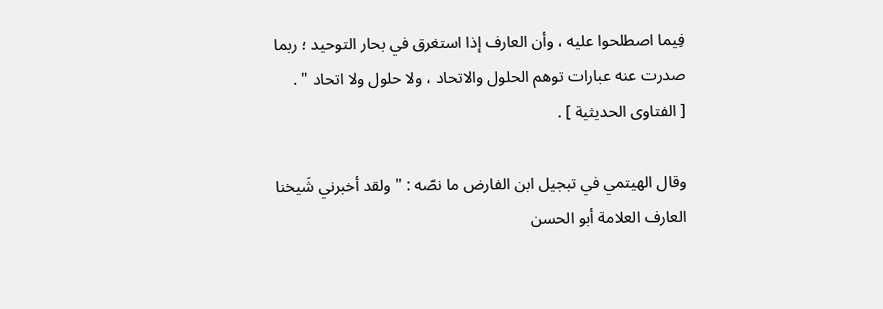فِيما اصطلحوا عليه ، وأن العارف إذا استغرق في بحار التوحيد ؛ ربما صدرت عنه عبارات توهم الحلول والاتحاد ، ولا حلول ولا اتحاد " .
[ الفتاوی الحديثية ] .

وقال الهيتمي في تبجيل ابن الفارض ما نصّه : " ولقد أخبرني شَيخنا العارف العلامة أبو الحسن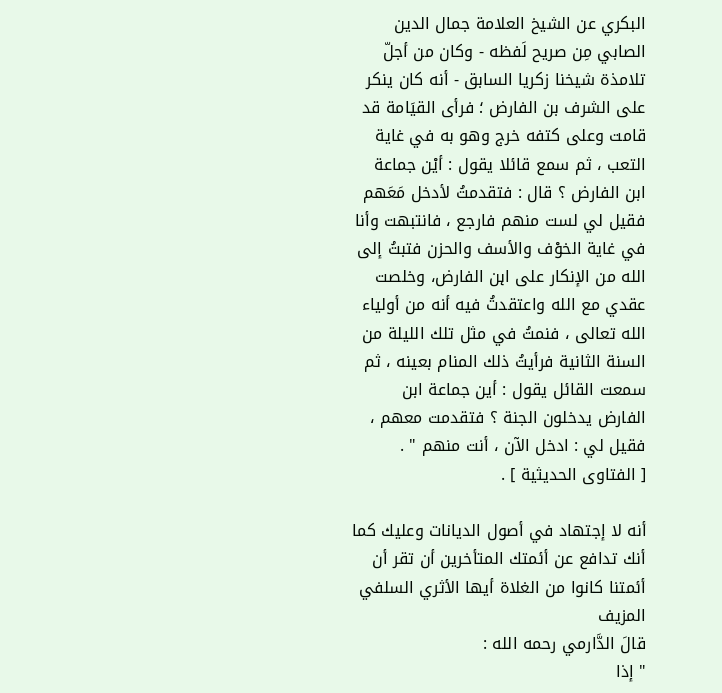البكري عن الشيخ العلامة جمال الدين الصابي مِن صريح لَفظه - وكان من أجلّ تلامذة شيخنا زكريا السابق - أنه كان ينكر على الشرف بن الفارض ؛ فرأى القيَامة قد قامت وعلى كتفه خرج وهو به في غاية التعب ، ثم سمع قائلا يقول : أيْن جماعة ابن الفارض ؟ قال : فتقدمتُ لأدخل مَعَهم فقيل لي لست منهم فارجع ، فانتبهت وأنا في غاية الخوْف والأسف والحزن فتبتُ إلى الله من الإنكار على اہن الفارض، وخلصت عقدي مع الله واعتقدتُ فيه أنه من أولياء الله تعالى ، فنمتُ في مثل تلك الليلة من السنة الثانية فرأيتُ ذلك المنام بعينه ، ثم سمعت القائل يقول : أين جماعة ابن الفارض يدخلون الجنة ؟ فتقدمت معهم ، فقيل لي : ادخل الآن ، أنت منهم " .
[ الفتاوى الحديثية ] .

أنه لا إجتهاد في أصول الديانات وعليك كما أنك تدافع عن أئمتك المتأخرين أن تقر أن أئمتنا كانوا من الغلاة أيها الأثري السلفي المزيف
قالَ الدَّارمي رحمه الله :
" إذا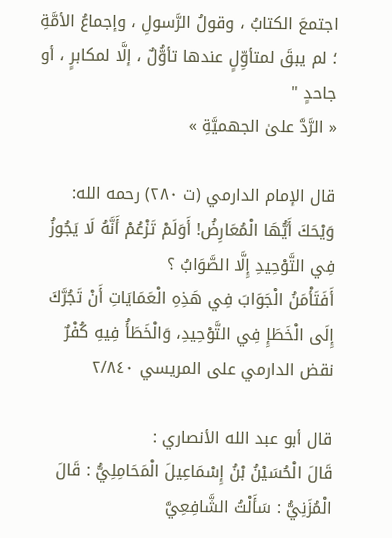اجتمعَ الكتابُ ، وقولُ الرَّسولِ ، وإجماعُ الأمَّةِ ؛ لم يبقَ لمتأوِّلٍ عندها تأوُّلٌ ، إلَّا لمكابرٍ ، أو جاحدٍ "
« الرَّدَّ علىٰ الجهميَّةِ »

قال الإمام الدارمي (ت ٢٨٠) رحمه الله:
وَيْحَكَ أَيُّهَا الْمُعَارِضُ! أَوَلَمْ تَزْعُمْ أَنَّهُ لَا يَجُوزُ فِي التَّوْحِيدِ إِلَّا الصَّوَابُ ؟
أَفَتَأْمَنُ الْجَوَابَ فِي هَذِهِ الْعَمَايَاتِ أَنْ تَجُرَّكَ إِلَى الْخَطَإِ فِي التَّوْحِيدِ، وَالْخَطَأُ فِيهِ كُفْرٌ
نقض الدارمي على المريسي ٢/٨٤٠

قال أبو عبد الله الأنصاري :
قَالَ الْحُسَيْنُ بْنُ إِسْمَاعِيلَ الْمَحَامِلِيُّ : قَالَ الْمُزَنِيُّ : سَأَلْتُ الشَّافِعِيَّ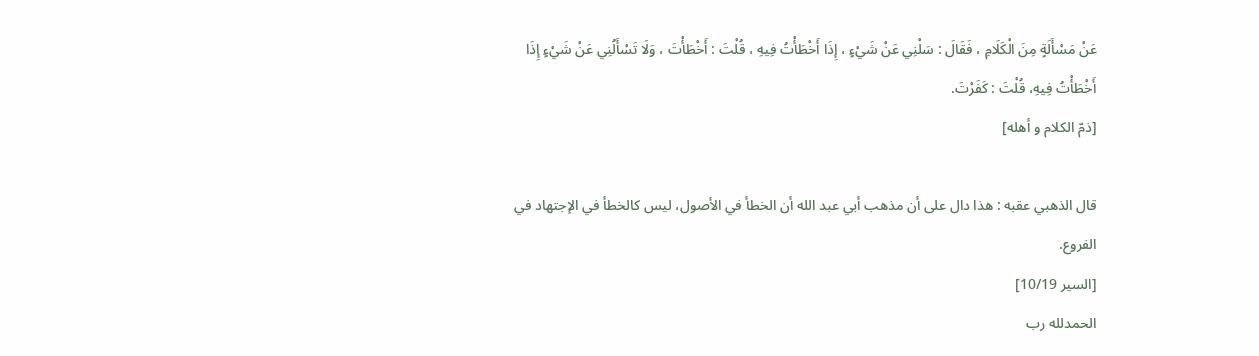عَنْ مَسْأَلَةٍ مِنَ الْكَلَامِ ، فَقَالَ : سَلْنِي عَنْ شَيْءٍ ، إِذَا أَخْطَأْتُ فِيهِ ، قُلْتَ : أَخْطَأْتَ ، وَلَا تَسْأَلُنِي عَنْ شَيْءٍ إِذَا أَخْطَأْتُ فِيهِ، قُلْتَ : كَفَرْتَ.
[ذمّ الكلام و أهله]

قال الذهبي عقبه : هذا دال على أن مذهب أبي عبد الله أن الخطأ في الأصول، ليس كالخطأ في الإجتهاد في الفروع.
[السير 10/19]
الحمدلله رب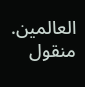العالمين.
منقول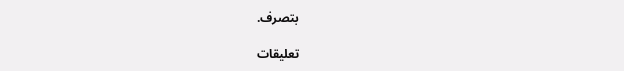بتصرف.

تعليقات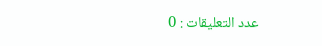عدد التعليقات : 0